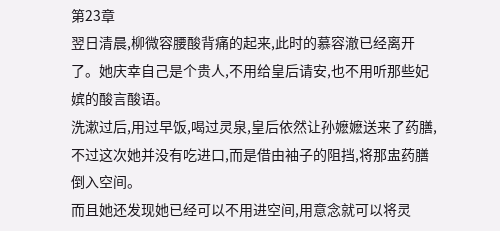第23章
翌日清晨,柳微容腰酸背痛的起来,此时的慕容澈已经离开了。她庆幸自己是个贵人,不用给皇后请安,也不用听那些妃嫔的酸言酸语。
洗漱过后,用过早饭,喝过灵泉,皇后依然让孙嬷嬷送来了药膳,不过这次她并没有吃进口,而是借由袖子的阻挡,将那盅药膳倒入空间。
而且她还发现她已经可以不用进空间,用意念就可以将灵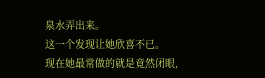泉水弄出来。
这一个发现让她欣喜不已。
现在她最常做的就是竟然闭眼,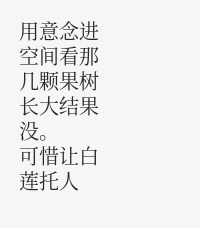用意念进空间看那几颗果树长大结果没。
可惜让白莲托人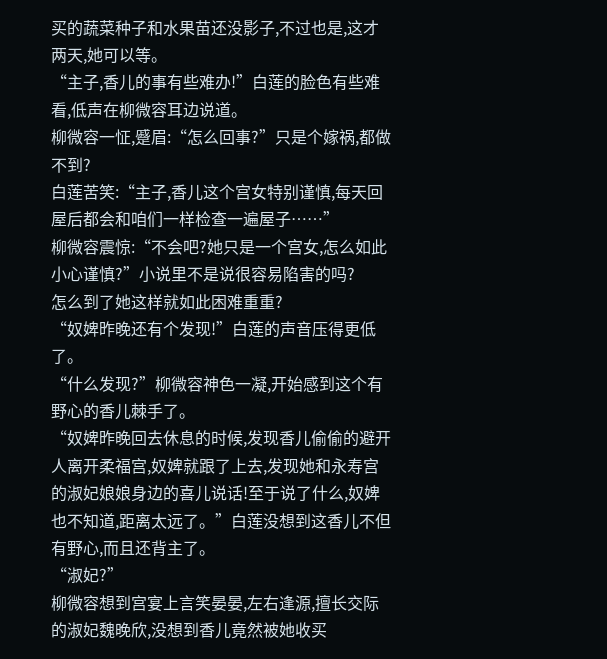买的蔬菜种子和水果苗还没影子,不过也是,这才两天,她可以等。
“主子,香儿的事有些难办!”白莲的脸色有些难看,低声在柳微容耳边说道。
柳微容一怔,蹙眉:“怎么回事?”只是个嫁祸,都做不到?
白莲苦笑:“主子,香儿这个宫女特别谨慎,每天回屋后都会和咱们一样检查一遍屋子……”
柳微容震惊:“不会吧?她只是一个宫女,怎么如此小心谨慎?”小说里不是说很容易陷害的吗?
怎么到了她这样就如此困难重重?
“奴婢昨晚还有个发现!”白莲的声音压得更低了。
“什么发现?”柳微容神色一凝,开始感到这个有野心的香儿棘手了。
“奴婢昨晚回去休息的时候,发现香儿偷偷的避开人离开柔福宫,奴婢就跟了上去,发现她和永寿宫的淑妃娘娘身边的喜儿说话!至于说了什么,奴婢也不知道,距离太远了。”白莲没想到这香儿不但有野心,而且还背主了。
“淑妃?”
柳微容想到宫宴上言笑晏晏,左右逢源,擅长交际的淑妃魏晚欣,没想到香儿竟然被她收买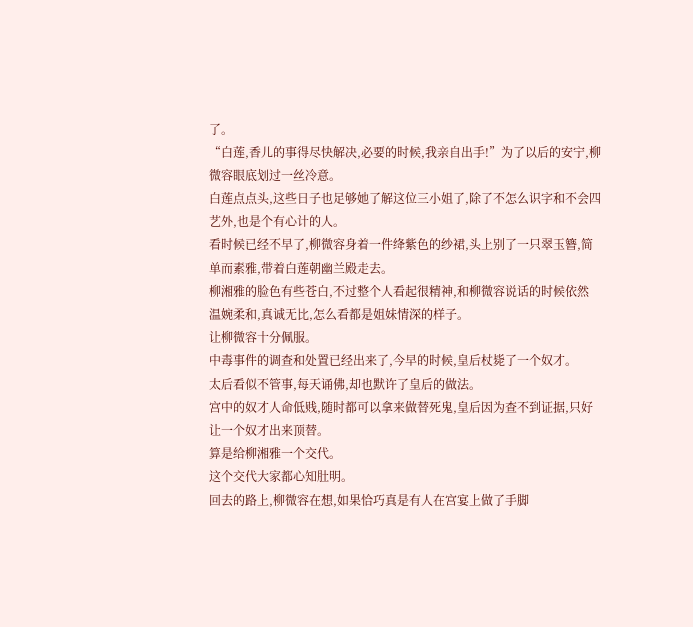了。
“白莲,香儿的事得尽快解决,必要的时候,我亲自出手!”为了以后的安宁,柳微容眼底划过一丝冷意。
白莲点点头,这些日子也足够她了解这位三小姐了,除了不怎么识字和不会四艺外,也是个有心计的人。
看时候已经不早了,柳微容身着一件绛紫色的纱裙,头上别了一只翠玉簪,简单而素雅,带着白莲朝幽兰殿走去。
柳湘雅的脸色有些苍白,不过整个人看起很精神,和柳微容说话的时候依然
温婉柔和,真诚无比,怎么看都是姐妹情深的样子。
让柳微容十分佩服。
中毒事件的调查和处置已经出来了,今早的时候,皇后杖毙了一个奴才。
太后看似不管事,每天诵佛,却也默许了皇后的做法。
宫中的奴才人命低贱,随时都可以拿来做替死鬼,皇后因为查不到证据,只好让一个奴才出来顶替。
算是给柳湘雅一个交代。
这个交代大家都心知肚明。
回去的路上,柳微容在想,如果恰巧真是有人在宫宴上做了手脚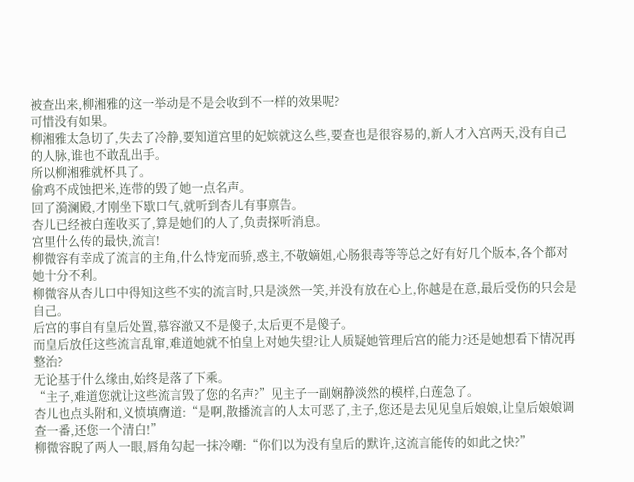被查出来,柳湘雅的这一举动是不是会收到不一样的效果呢?
可惜没有如果。
柳湘雅太急切了,失去了冷静,要知道宫里的妃嫔就这么些,要查也是很容易的,新人才入宫两天,没有自己的人脉,谁也不敢乱出手。
所以柳湘雅就杯具了。
偷鸡不成蚀把米,连带的毁了她一点名声。
回了漪澜殿,才刚坐下歇口气,就听到杏儿有事禀告。
杏儿已经被白莲收买了,算是她们的人了,负责探听消息。
宫里什么传的最快,流言!
柳微容有幸成了流言的主角,什么恃宠而骄,惑主,不敬嫡姐,心肠狠毒等等总之好有好几个版本,各个都对她十分不利。
柳微容从杏儿口中得知这些不实的流言时,只是淡然一笑,并没有放在心上,你越是在意,最后受伤的只会是自己。
后宫的事自有皇后处置,慕容澈又不是傻子,太后更不是傻子。
而皇后放任这些流言乱窜,难道她就不怕皇上对她失望?让人质疑她管理后宫的能力?还是她想看下情况再整治?
无论基于什么缘由,始终是落了下乘。
“主子,难道您就让这些流言毁了您的名声?”见主子一副娴静淡然的模样,白莲急了。
杏儿也点头附和,义愤填膺道:“是啊,散播流言的人太可恶了,主子,您还是去见见皇后娘娘,让皇后娘娘调查一番,还您一个清白!”
柳微容睨了两人一眼,唇角勾起一抹冷嘲:“你们以为没有皇后的默许,这流言能传的如此之快?”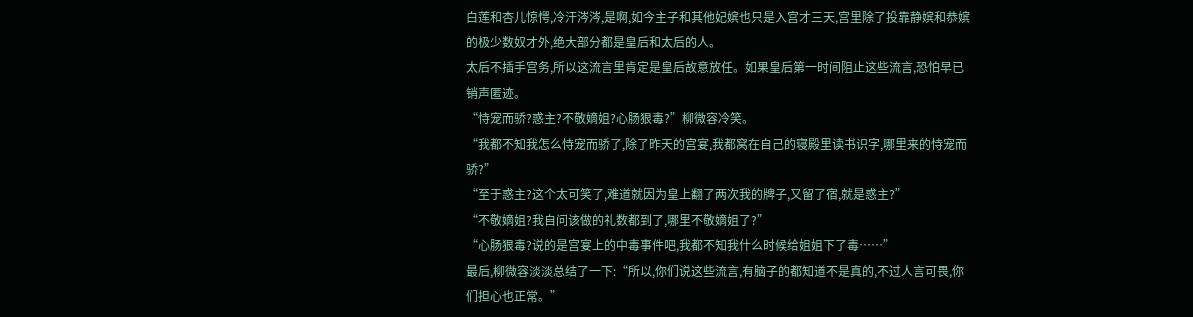白莲和杏儿惊愕,冷汗涔涔,是啊,如今主子和其他妃嫔也只是入宫才三天,宫里除了投靠静嫔和恭嫔的极少数奴才外,绝大部分都是皇后和太后的人。
太后不插手宫务,所以这流言里肯定是皇后故意放任。如果皇后第一时间阻止这些流言,恐怕早已销声匿迹。
“恃宠而骄?惑主?不敬嫡姐?心肠狠毒?”柳微容冷笑。
“我都不知我怎么恃宠而骄了,除了昨天的宫宴,我都窝在自己的寝殿里读书识字,哪里来的恃宠而骄?”
“至于惑主?这个太可笑了,难道就因为皇上翻了两次我的牌子,又留了宿,就是惑主?”
“不敬嫡姐?我自问该做的礼数都到了,哪里不敬嫡姐了?”
“心肠狠毒?说的是宫宴上的中毒事件吧,我都不知我什么时候给姐姐下了毒……”
最后,柳微容淡淡总结了一下:“所以,你们说这些流言,有脑子的都知道不是真的,不过人言可畏,你们担心也正常。”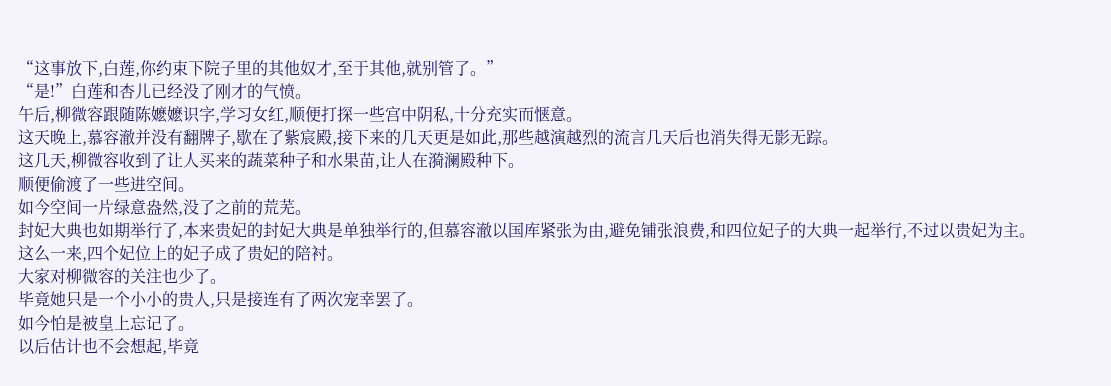“这事放下,白莲,你约束下院子里的其他奴才,至于其他,就别管了。”
“是!”白莲和杏儿已经没了刚才的气愤。
午后,柳微容跟随陈嬷嬷识字,学习女红,顺便打探一些宫中阴私,十分充实而惬意。
这天晚上,慕容澈并没有翻牌子,歇在了紫宸殿,接下来的几天更是如此,那些越演越烈的流言几天后也消失得无影无踪。
这几天,柳微容收到了让人买来的蔬菜种子和水果苗,让人在漪澜殿种下。
顺便偷渡了一些进空间。
如今空间一片绿意盎然,没了之前的荒芜。
封妃大典也如期举行了,本来贵妃的封妃大典是单独举行的,但慕容澈以国库紧张为由,避免铺张浪费,和四位妃子的大典一起举行,不过以贵妃为主。
这么一来,四个妃位上的妃子成了贵妃的陪衬。
大家对柳微容的关注也少了。
毕竟她只是一个小小的贵人,只是接连有了两次宠幸罢了。
如今怕是被皇上忘记了。
以后估计也不会想起,毕竟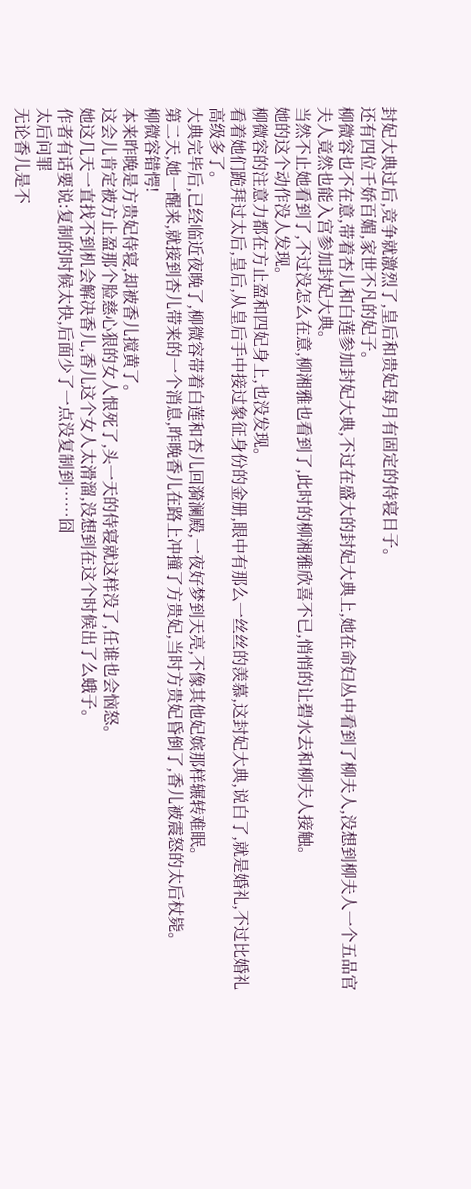封妃大典过后,竞争就激烈了,皇后和贵妃每月有固定的侍寝日子。
还有四位千娇百媚,家世不凡的妃子。
柳微容也不在意,带着杏儿和白莲参加封妃大典,不过在盛大的封妃大典上,她在命妇丛中看到了柳夫人,没想到柳夫人一个五品官夫人竟然也能入宫参加封妃大典。
当然不止她看到了,不过没怎么在意,柳湘雅也看到了,此时的柳湘雅欣喜不已,悄悄的让碧水去和柳夫人接触。
她的这个动作没人发现。
柳微容的注意力都在方止盈和四妃身上,也没发现。
看着她们跪拜过太后,皇后,从皇后手中接过象征身份的金册,眼中有那么一丝丝的羡慕,这封妃大典,说白了,就是婚礼,不过比婚礼高级多了。
大典完毕后,已经临近夜晚了,柳微容带着白莲和杏儿回漪澜殿,一夜好梦到天亮,不像其他妃嫔那样辗转难眠。
第二天,她一醒来,就接到杏儿带来的一个消息,昨晚香儿在路上冲撞了方贵妃,当时方贵妃昏倒了,香儿被震怒的太后杖毙。
柳微容错愕!
本来昨晚是方贵妃侍寝,却被香儿搅黄了。
这会儿肯定被方止盈那个脸慈心狠的女人恨死了,头一天的侍寝就这样没了,任谁也会恼怒。
她这几天一直找不到机会解决香儿,香儿这个女人太滑溜,没想到在这个时候出了么蛾子。
作者有话要说:复制的时候太快,后面少了一点没复制到……囧
太后问罪
无论香儿是不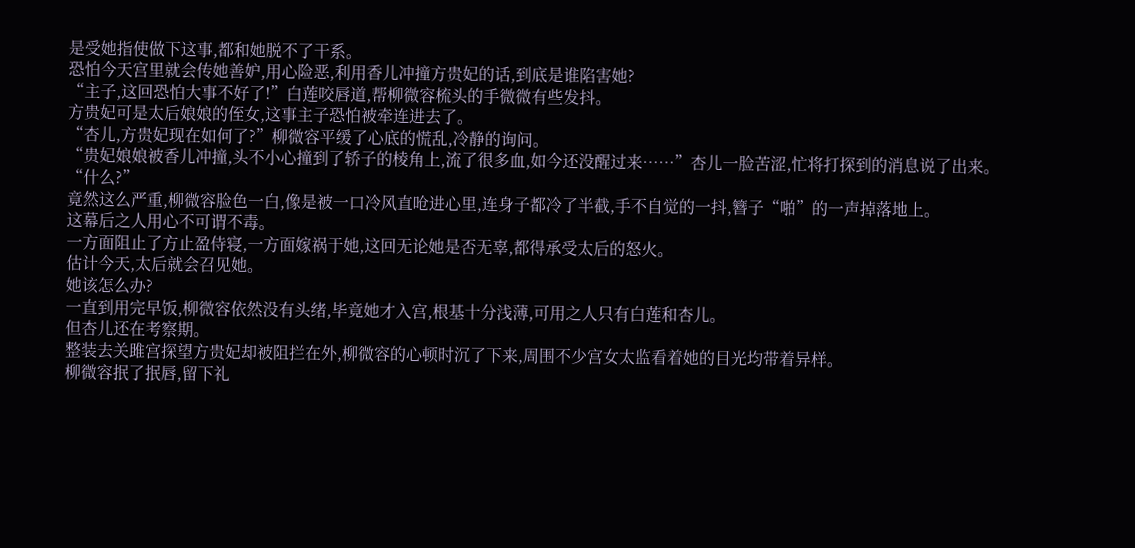是受她指使做下这事,都和她脱不了干系。
恐怕今天宫里就会传她善妒,用心险恶,利用香儿冲撞方贵妃的话,到底是谁陷害她?
“主子,这回恐怕大事不好了!”白莲咬唇道,帮柳微容梳头的手微微有些发抖。
方贵妃可是太后娘娘的侄女,这事主子恐怕被牵连进去了。
“杏儿,方贵妃现在如何了?”柳微容平缓了心底的慌乱,冷静的询问。
“贵妃娘娘被香儿冲撞,头不小心撞到了轿子的棱角上,流了很多血,如今还没醒过来……”杏儿一脸苦涩,忙将打探到的消息说了出来。
“什么?”
竟然这么严重,柳微容脸色一白,像是被一口冷风直呛进心里,连身子都冷了半截,手不自觉的一抖,簪子“啪”的一声掉落地上。
这幕后之人用心不可谓不毒。
一方面阻止了方止盈侍寝,一方面嫁祸于她,这回无论她是否无辜,都得承受太后的怒火。
估计今天,太后就会召见她。
她该怎么办?
一直到用完早饭,柳微容依然没有头绪,毕竟她才入宫,根基十分浅薄,可用之人只有白莲和杏儿。
但杏儿还在考察期。
整装去关雎宫探望方贵妃却被阻拦在外,柳微容的心顿时沉了下来,周围不少宫女太监看着她的目光均带着异样。
柳微容抿了抿唇,留下礼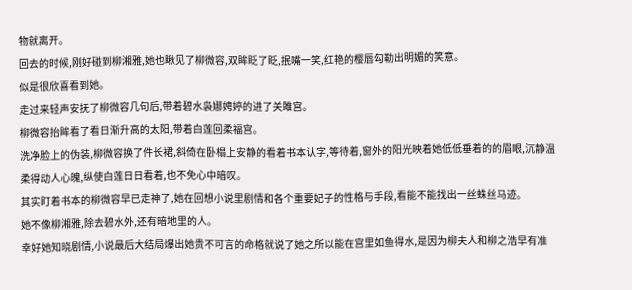物就离开。
回去的时候,刚好碰到柳湘雅,她也瞅见了柳微容,双眸眨了眨,抿嘴一笑,红艳的樱唇勾勒出明媚的笑意。
似是很欣喜看到她。
走过来轻声安抚了柳微容几句后,带着碧水袅娜娉婷的进了关雎宫。
柳微容抬眸看了看日渐升高的太阳,带着白莲回柔福宫。
洗净脸上的伪装,柳微容换了件长裙,斜倚在卧榻上安静的看着书本认字,等待着,窗外的阳光映着她低低垂着的的眉眼,沉静温柔得动人心魄,纵使白莲日日看着,也不免心中暗叹。
其实盯着书本的柳微容早已走神了,她在回想小说里剧情和各个重要妃子的性格与手段,看能不能找出一丝蛛丝马迹。
她不像柳湘雅,除去碧水外,还有暗地里的人。
幸好她知晓剧情,小说最后大结局爆出她贵不可言的命格就说了她之所以能在宫里如鱼得水,是因为柳夫人和柳之浩早有准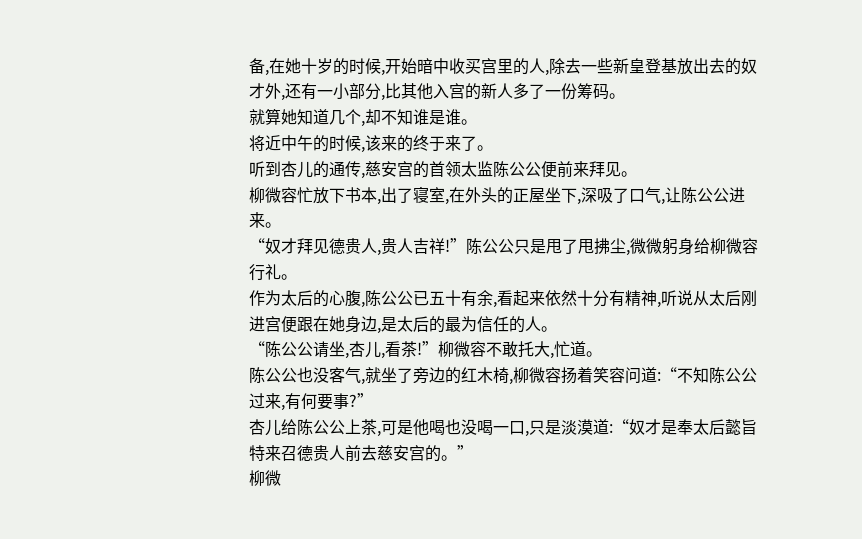备,在她十岁的时候,开始暗中收买宫里的人,除去一些新皇登基放出去的奴才外,还有一小部分,比其他入宫的新人多了一份筹码。
就算她知道几个,却不知谁是谁。
将近中午的时候,该来的终于来了。
听到杏儿的通传,慈安宫的首领太监陈公公便前来拜见。
柳微容忙放下书本,出了寝室,在外头的正屋坐下,深吸了口气,让陈公公进来。
“奴才拜见德贵人,贵人吉祥!”陈公公只是甩了甩拂尘,微微躬身给柳微容行礼。
作为太后的心腹,陈公公已五十有余,看起来依然十分有精神,听说从太后刚进宫便跟在她身边,是太后的最为信任的人。
“陈公公请坐,杏儿,看茶!”柳微容不敢托大,忙道。
陈公公也没客气,就坐了旁边的红木椅,柳微容扬着笑容问道:“不知陈公公过来,有何要事?”
杏儿给陈公公上茶,可是他喝也没喝一口,只是淡漠道:“奴才是奉太后懿旨特来召德贵人前去慈安宫的。”
柳微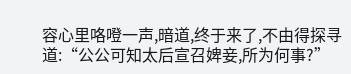容心里咯噔一声,暗道,终于来了,不由得探寻道:“公公可知太后宣召婢妾,所为何事?”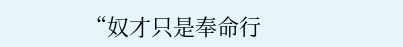“奴才只是奉命行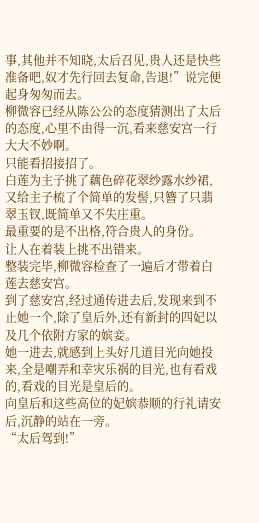事,其他并不知晓,太后召见,贵人还是快些准备吧,奴才先行回去复命,告退!”说完便起身匆匆而去。
柳微容已经从陈公公的态度猜测出了太后的态度,心里不由得一沉,看来慈安宫一行大大不妙啊。
只能看招接招了。
白莲为主子挑了藕色碎花翠纱露水纱裙,又给主子梳了个简单的发髻,只簪了只翡翠玉钗,既简单又不失庄重。
最重要的是不出格,符合贵人的身份。
让人在着装上挑不出错来。
整装完毕,柳微容检查了一遍后才带着白莲去慈安宫。
到了慈安宫,经过通传进去后,发现来到不止她一个,除了皇后外,还有新封的四妃以及几个依附方家的嫔妾。
她一进去,就感到上头好几道目光向她投来,全是嘲弄和幸灾乐祸的目光,也有看戏的,看戏的目光是皇后的。
向皇后和这些高位的妃嫔恭顺的行礼请安后,沉静的站在一旁。
“太后驾到!”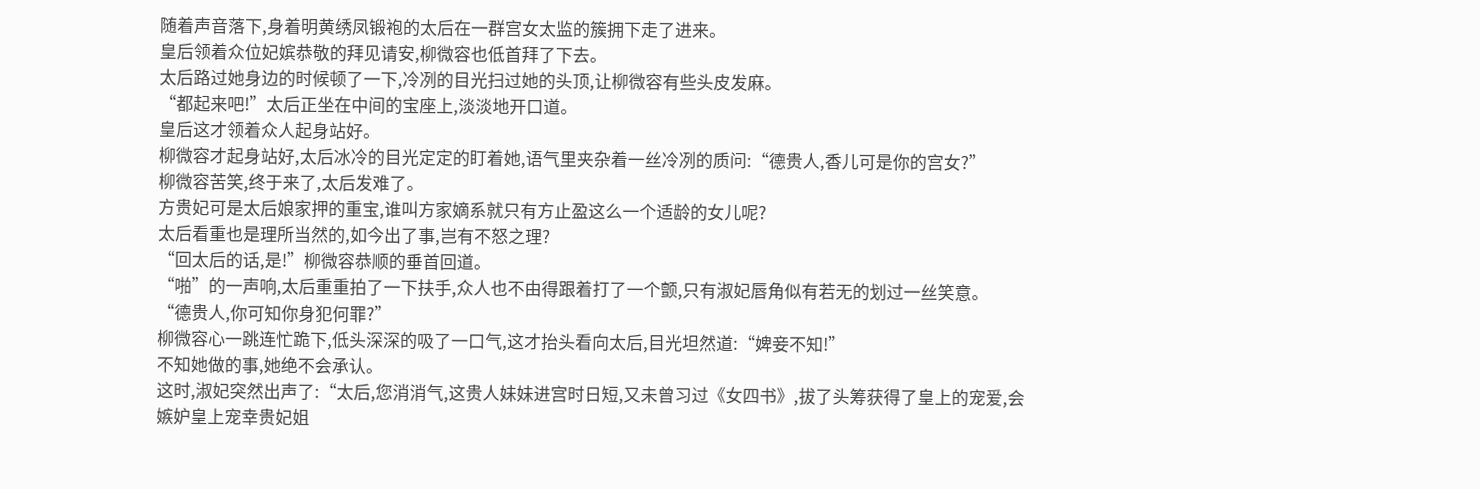随着声音落下,身着明黄绣凤锻袍的太后在一群宫女太监的簇拥下走了进来。
皇后领着众位妃嫔恭敬的拜见请安,柳微容也低首拜了下去。
太后路过她身边的时候顿了一下,冷冽的目光扫过她的头顶,让柳微容有些头皮发麻。
“都起来吧!”太后正坐在中间的宝座上,淡淡地开口道。
皇后这才领着众人起身站好。
柳微容才起身站好,太后冰冷的目光定定的盯着她,语气里夹杂着一丝冷冽的质问:“德贵人,香儿可是你的宫女?”
柳微容苦笑,终于来了,太后发难了。
方贵妃可是太后娘家押的重宝,谁叫方家嫡系就只有方止盈这么一个适龄的女儿呢?
太后看重也是理所当然的,如今出了事,岂有不怒之理?
“回太后的话,是!”柳微容恭顺的垂首回道。
“啪”的一声响,太后重重拍了一下扶手,众人也不由得跟着打了一个颤,只有淑妃唇角似有若无的划过一丝笑意。
“德贵人,你可知你身犯何罪?”
柳微容心一跳连忙跪下,低头深深的吸了一口气,这才抬头看向太后,目光坦然道:“婢妾不知!”
不知她做的事,她绝不会承认。
这时,淑妃突然出声了:“太后,您消消气,这贵人妹妹进宫时日短,又未曾习过《女四书》,拔了头筹获得了皇上的宠爱,会嫉妒皇上宠幸贵妃姐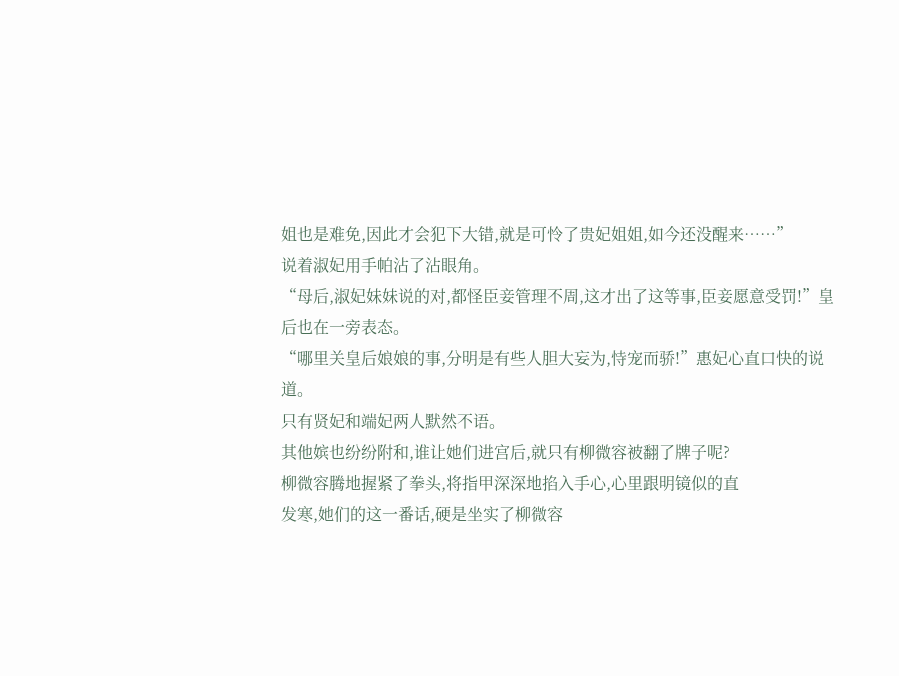姐也是难免,因此才会犯下大错,就是可怜了贵妃姐姐,如今还没醒来……”
说着淑妃用手帕沾了沾眼角。
“母后,淑妃妹妹说的对,都怪臣妾管理不周,这才出了这等事,臣妾愿意受罚!”皇后也在一旁表态。
“哪里关皇后娘娘的事,分明是有些人胆大妄为,恃宠而骄!”惠妃心直口快的说道。
只有贤妃和端妃两人默然不语。
其他嫔也纷纷附和,谁让她们进宫后,就只有柳微容被翻了牌子呢?
柳微容腾地握紧了拳头,将指甲深深地掐入手心,心里跟明镜似的直
发寒,她们的这一番话,硬是坐实了柳微容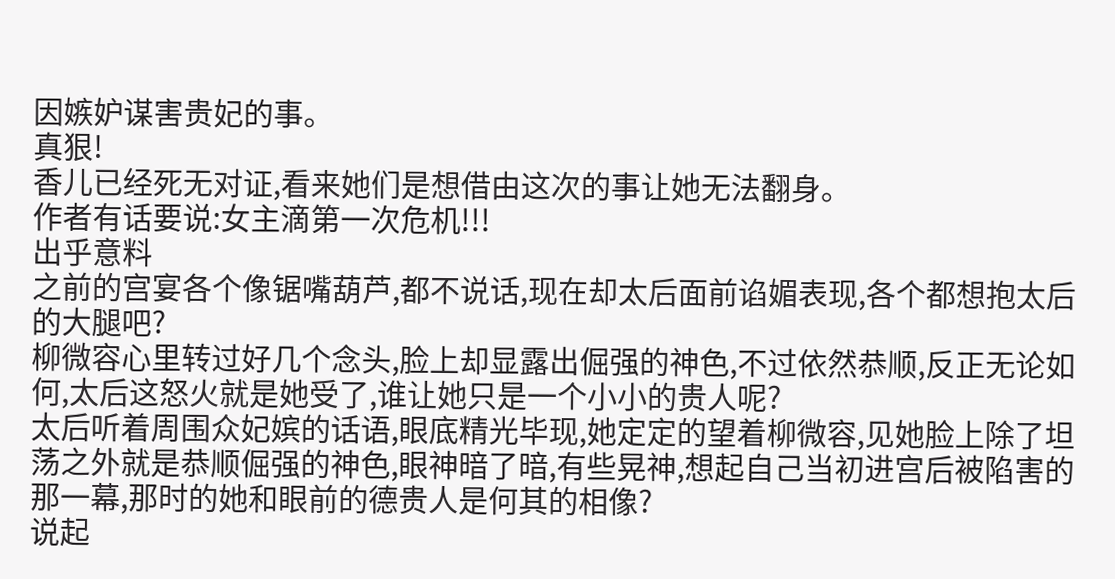因嫉妒谋害贵妃的事。
真狠!
香儿已经死无对证,看来她们是想借由这次的事让她无法翻身。
作者有话要说:女主滴第一次危机!!!
出乎意料
之前的宫宴各个像锯嘴葫芦,都不说话,现在却太后面前谄媚表现,各个都想抱太后的大腿吧?
柳微容心里转过好几个念头,脸上却显露出倔强的神色,不过依然恭顺,反正无论如何,太后这怒火就是她受了,谁让她只是一个小小的贵人呢?
太后听着周围众妃嫔的话语,眼底精光毕现,她定定的望着柳微容,见她脸上除了坦荡之外就是恭顺倔强的神色,眼神暗了暗,有些晃神,想起自己当初进宫后被陷害的那一幕,那时的她和眼前的德贵人是何其的相像?
说起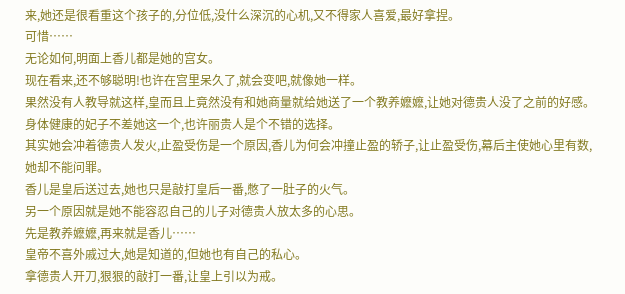来,她还是很看重这个孩子的,分位低,没什么深沉的心机,又不得家人喜爱,最好拿捏。
可惜……
无论如何,明面上香儿都是她的宫女。
现在看来,还不够聪明!也许在宫里呆久了,就会变吧,就像她一样。
果然没有人教导就这样,皇而且上竟然没有和她商量就给她送了一个教养嬷嬷,让她对德贵人没了之前的好感。
身体健康的妃子不差她这一个,也许丽贵人是个不错的选择。
其实她会冲着德贵人发火,止盈受伤是一个原因,香儿为何会冲撞止盈的轿子,让止盈受伤,幕后主使她心里有数,她却不能问罪。
香儿是皇后送过去,她也只是敲打皇后一番,憋了一肚子的火气。
另一个原因就是她不能容忍自己的儿子对德贵人放太多的心思。
先是教养嬷嬷,再来就是香儿……
皇帝不喜外戚过大,她是知道的,但她也有自己的私心。
拿德贵人开刀,狠狠的敲打一番,让皇上引以为戒。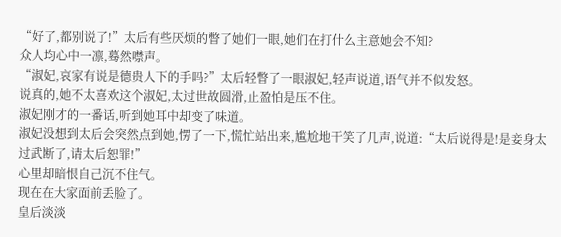“好了,都别说了!”太后有些厌烦的瞥了她们一眼,她们在打什么主意她会不知?
众人均心中一凛,蓦然噤声。
“淑妃,哀家有说是德贵人下的手吗?”太后轻瞥了一眼淑妃,轻声说道,语气并不似发怒。
说真的,她不太喜欢这个淑妃,太过世故圆滑,止盈怕是压不住。
淑妃刚才的一番话,听到她耳中却变了味道。
淑妃没想到太后会突然点到她,愣了一下,慌忙站出来,尴尬地干笑了几声,说道:“太后说得是!是妾身太过武断了,请太后恕罪!”
心里却暗恨自己沉不住气。
现在在大家面前丢脸了。
皇后淡淡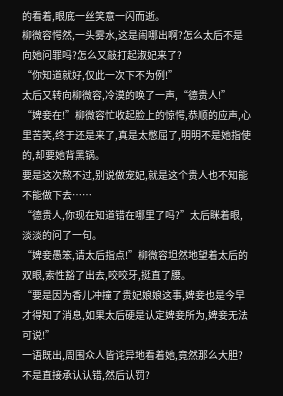的看着,眼底一丝笑意一闪而逝。
柳微容愕然,一头雾水,这是闹哪出啊?怎么太后不是向她问罪吗?怎么又敲打起淑妃来了?
“你知道就好,仅此一次下不为例!”
太后又转向柳微容,冷漠的唤了一声,“德贵人!”
“婢妾在!”柳微容忙收起脸上的惊愕,恭顺的应声,心里苦笑,终于还是来了,真是太憋屈了,明明不是她指使的,却要她背黑锅。
要是这次熬不过,别说做宠妃,就是这个贵人也不知能不能做下去……
“德贵人,你现在知道错在哪里了吗?”太后眯着眼,淡淡的问了一句。
“婢妾愚笨,请太后指点!”柳微容坦然地望着太后的双眼,索性豁了出去,咬咬牙,挺直了腰。
“要是因为香儿冲撞了贵妃娘娘这事,婢妾也是今早才得知了消息,如果太后硬是认定婢妾所为,婢妾无法可说!”
一语既出,周围众人皆诧异地看着她,竟然那么大胆?不是直接承认认错,然后认罚?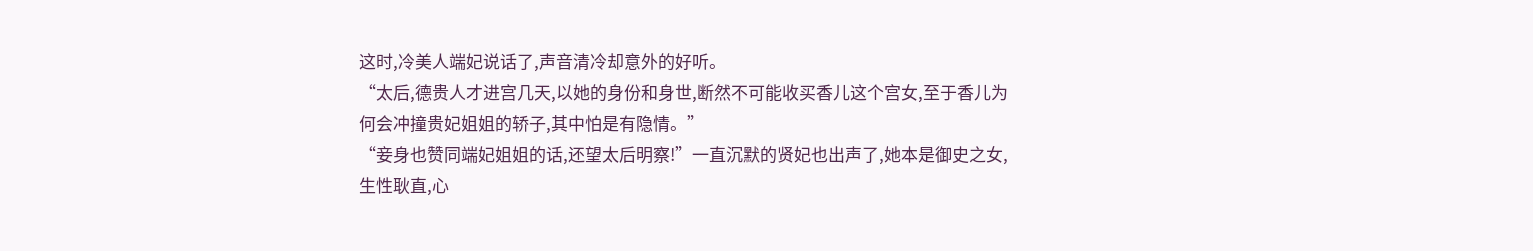这时,冷美人端妃说话了,声音清冷却意外的好听。
“太后,德贵人才进宫几天,以她的身份和身世,断然不可能收买香儿这个宫女,至于香儿为何会冲撞贵妃姐姐的轿子,其中怕是有隐情。”
“妾身也赞同端妃姐姐的话,还望太后明察!”一直沉默的贤妃也出声了,她本是御史之女,生性耿直,心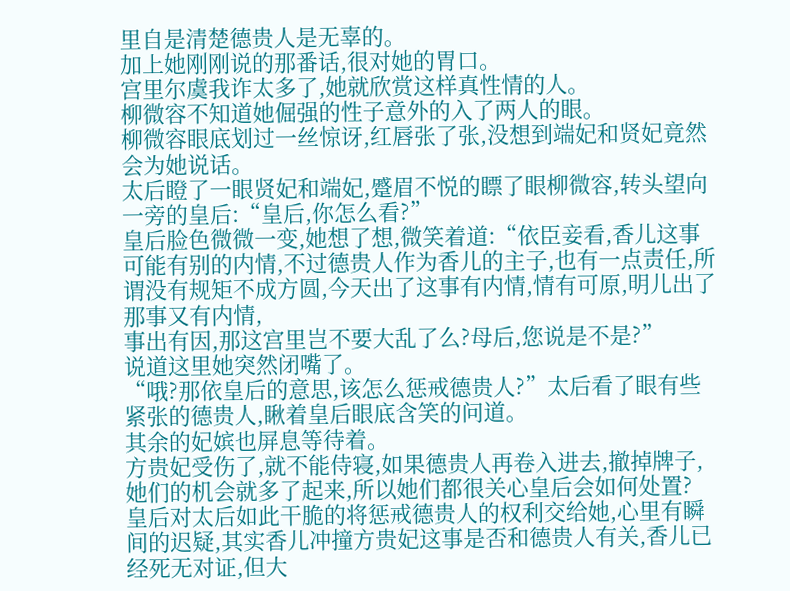里自是清楚德贵人是无辜的。
加上她刚刚说的那番话,很对她的胃口。
宫里尔虞我诈太多了,她就欣赏这样真性情的人。
柳微容不知道她倔强的性子意外的入了两人的眼。
柳微容眼底划过一丝惊讶,红唇张了张,没想到端妃和贤妃竟然会为她说话。
太后瞪了一眼贤妃和端妃,蹙眉不悦的瞟了眼柳微容,转头望向一旁的皇后:“皇后,你怎么看?”
皇后脸色微微一变,她想了想,微笑着道:“依臣妾看,香儿这事可能有别的内情,不过德贵人作为香儿的主子,也有一点责任,所谓没有规矩不成方圆,今天出了这事有内情,情有可原,明儿出了那事又有内情,
事出有因,那这宫里岂不要大乱了么?母后,您说是不是?”
说道这里她突然闭嘴了。
“哦?那依皇后的意思,该怎么惩戒德贵人?”太后看了眼有些紧张的德贵人,瞅着皇后眼底含笑的问道。
其余的妃嫔也屏息等待着。
方贵妃受伤了,就不能侍寝,如果德贵人再卷入进去,撤掉牌子,她们的机会就多了起来,所以她们都很关心皇后会如何处置?
皇后对太后如此干脆的将惩戒德贵人的权利交给她,心里有瞬间的迟疑,其实香儿冲撞方贵妃这事是否和德贵人有关,香儿已经死无对证,但大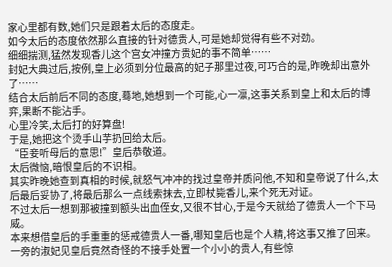家心里都有数,她们只是跟着太后的态度走。
如今太后的态度依然那么直接的针对德贵人,可是她却觉得有些不对劲。
细细揣测,猛然发现香儿这个宫女冲撞方贵妃的事不简单……
封妃大典过后,按例,皇上必须到分位最高的妃子那里过夜,可巧合的是,昨晚却出意外了……
结合太后前后不同的态度,蓦地,她想到一个可能,心一凛,这事关系到皇上和太后的博弈,果断不能沾手。
心里冷笑,太后打的好算盘!
于是,她把这个烫手山芋扔回给太后。
“臣妾听母后的意思!”皇后恭敬道。
太后微恼,暗恨皇后的不识相。
其实昨晚她查到真相的时候,就怒气冲冲的找过皇帝并质问他,不知和皇帝说了什么,太后最后妥协了,将最后那么一点线索抹去,立即杖毙香儿,来个死无对证。
不过太后一想到那被撞到额头出血侄女,又很不甘心,于是今天就给了德贵人一个下马威。
本来想借皇后的手重重的惩戒德贵人一番,哪知皇后也是个人精,将这事又推了回来。
一旁的淑妃见皇后竟然奇怪的不接手处置一个小小的贵人,有些惊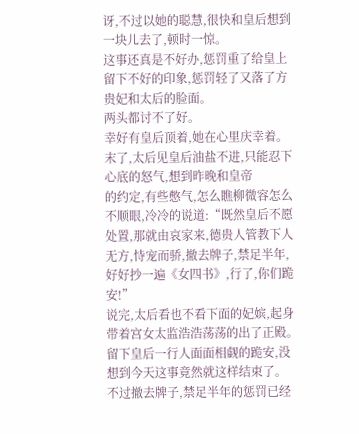讶,不过以她的聪慧,很快和皇后想到一块儿去了,顿时一惊。
这事还真是不好办,惩罚重了给皇上留下不好的印象,惩罚轻了又落了方贵妃和太后的脸面。
两头都讨不了好。
幸好有皇后顶着,她在心里庆幸着。
末了,太后见皇后油盐不进,只能忍下心底的怒气,想到昨晚和皇帝
的约定,有些憋气,怎么瞧柳微容怎么不顺眼,冷冷的说道:“既然皇后不愿处置,那就由哀家来,德贵人管教下人无方,恃宠而骄,撤去牌子,禁足半年,好好抄一遍《女四书》,行了,你们跪安!”
说完,太后看也不看下面的妃嫔,起身带着宫女太监浩浩荡荡的出了正殿。
留下皇后一行人面面相觑的跪安,没想到今天这事竟然就这样结束了。
不过撤去牌子,禁足半年的惩罚已经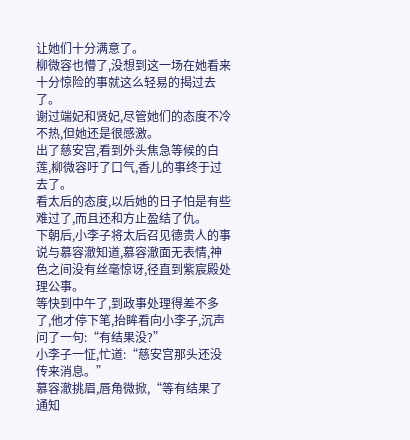让她们十分满意了。
柳微容也懵了,没想到这一场在她看来十分惊险的事就这么轻易的揭过去了。
谢过端妃和贤妃,尽管她们的态度不冷不热,但她还是很感激。
出了慈安宫,看到外头焦急等候的白莲,柳微容吁了口气,香儿的事终于过去了。
看太后的态度,以后她的日子怕是有些难过了,而且还和方止盈结了仇。
下朝后,小李子将太后召见德贵人的事说与慕容澈知道,慕容澈面无表情,神色之间没有丝毫惊讶,径直到紫宸殿处理公事。
等快到中午了,到政事处理得差不多了,他才停下笔,抬眸看向小李子,沉声问了一句:“有结果没?”
小李子一怔,忙道:“慈安宫那头还没传来消息。”
慕容澈挑眉,唇角微掀,“等有结果了通知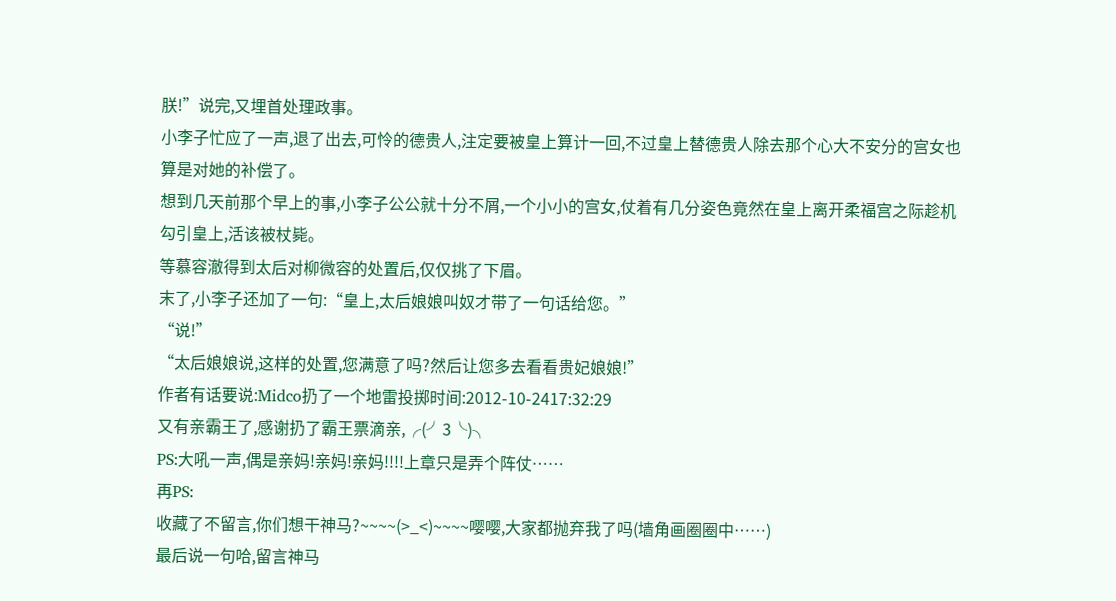朕!”说完,又埋首处理政事。
小李子忙应了一声,退了出去,可怜的德贵人,注定要被皇上算计一回,不过皇上替德贵人除去那个心大不安分的宫女也算是对她的补偿了。
想到几天前那个早上的事,小李子公公就十分不屑,一个小小的宫女,仗着有几分姿色竟然在皇上离开柔福宫之际趁机勾引皇上,活该被杖毙。
等慕容澈得到太后对柳微容的处置后,仅仅挑了下眉。
末了,小李子还加了一句:“皇上,太后娘娘叫奴才带了一句话给您。”
“说!”
“太后娘娘说,这样的处置,您满意了吗?然后让您多去看看贵妃娘娘!”
作者有话要说:Midco扔了一个地雷投掷时间:2012-10-2417:32:29
又有亲霸王了,感谢扔了霸王票滴亲,╭(╯3╰)╮
PS:大吼一声,偶是亲妈!亲妈!亲妈!!!!上章只是弄个阵仗……
再PS:
收藏了不留言,你们想干神马?~~~~(>_<)~~~~嘤嘤,大家都抛弃我了吗(墙角画圈圈中……)
最后说一句哈,留言神马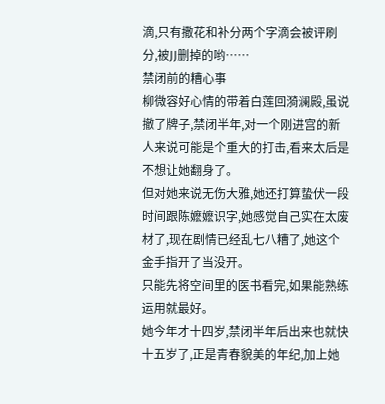滴,只有撒花和补分两个字滴会被评刷分,被JJ删掉的哟……
禁闭前的糟心事
柳微容好心情的带着白莲回漪澜殿,虽说撤了牌子,禁闭半年,对一个刚进宫的新人来说可能是个重大的打击,看来太后是不想让她翻身了。
但对她来说无伤大雅,她还打算蛰伏一段时间跟陈嬷嬷识字,她感觉自己实在太废材了,现在剧情已经乱七八糟了,她这个金手指开了当没开。
只能先将空间里的医书看完,如果能熟练运用就最好。
她今年才十四岁,禁闭半年后出来也就快十五岁了,正是青春貌美的年纪,加上她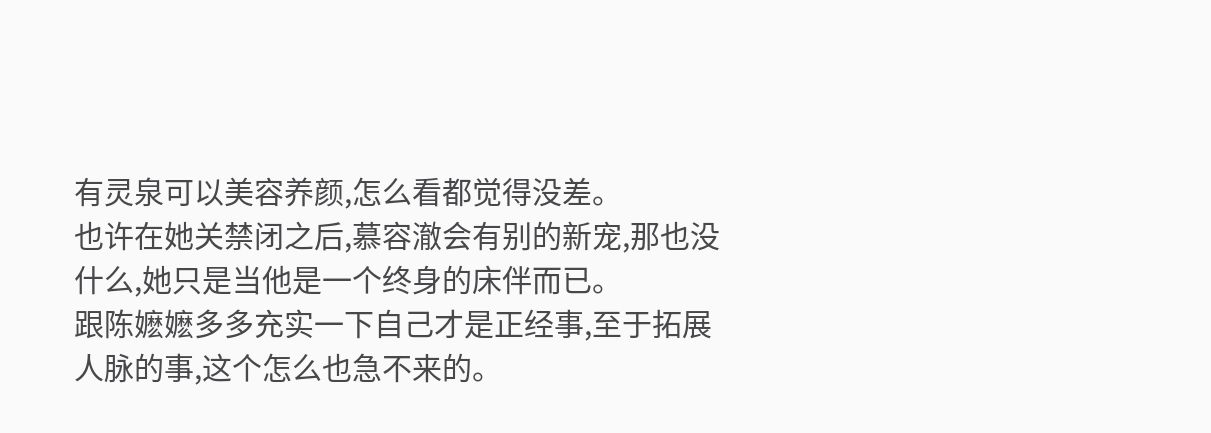有灵泉可以美容养颜,怎么看都觉得没差。
也许在她关禁闭之后,慕容澈会有别的新宠,那也没什么,她只是当他是一个终身的床伴而已。
跟陈嬷嬷多多充实一下自己才是正经事,至于拓展人脉的事,这个怎么也急不来的。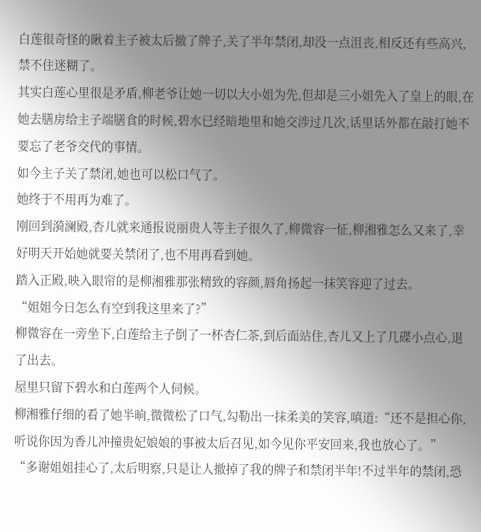白莲很奇怪的瞅着主子被太后撤了牌子,关了半年禁闭,却没一点沮丧,相反还有些高兴,禁不住迷糊了。
其实白莲心里很是矛盾,柳老爷让她一切以大小姐为先,但却是三小姐先入了皇上的眼,在她去膳房给主子端膳食的时候,碧水已经暗地里和她交涉过几次,话里话外都在敲打她不要忘了老爷交代的事情。
如今主子关了禁闭,她也可以松口气了。
她终于不用再为难了。
刚回到漪澜殿,杏儿就来通报说丽贵人等主子很久了,柳微容一怔,柳湘雅怎么又来了,幸好明天开始她就要关禁闭了,也不用再看到她。
踏入正殿,映入眼帘的是柳湘雅那张精致的容颜,唇角扬起一抹笑容迎了过去。
“姐姐今日怎么有空到我这里来了?”
柳微容在一旁坐下,白莲给主子倒了一杯杏仁茶,到后面站住,杏儿又上了几碟小点心,退了出去。
屋里只留下碧水和白莲两个人伺候。
柳湘雅仔细的看了她半晌,微微松了口气,勾勒出一抹柔美的笑容,嗔道:“还不是担心你,听说你因为香儿冲撞贵妃娘娘的事被太后召见,如今见你平安回来,我也放心了。”
“多谢姐姐挂心了,太后明察,只是让人撤掉了我的牌子和禁闭半年!不过半年的禁闭,恐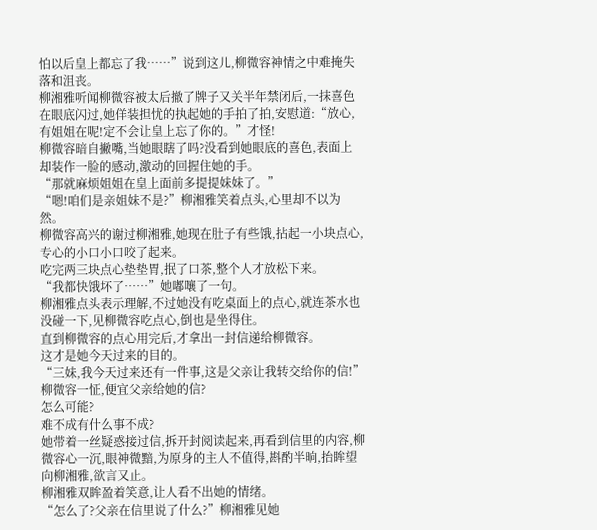怕以后皇上都忘了我……”说到这儿,柳微容神情之中难掩失落和沮丧。
柳湘雅听闻柳微容被太后撤了牌子又关半年禁闭后,一抹喜色在眼底闪过,她佯装担忧的执起她的手拍了拍,安慰道:“放心,有姐姐在呢!定不会让皇上忘了你的。”才怪!
柳微容暗自撇嘴,当她眼瞎了吗?没看到她眼底的喜色,表面上却装作一脸的感动,激动的回握住她的手。
“那就麻烦姐姐在皇上面前多提提妹妹了。”
“嗯!咱们是亲姐妹不是?”柳湘雅笑着点头,心里却不以为然。
柳微容高兴的谢过柳湘雅,她现在肚子有些饿,拈起一小块点心,专心的小口小口咬了起来。
吃完两三块点心垫垫胃,抿了口茶,整个人才放松下来。
“我都快饿坏了……”她嘟嚷了一句。
柳湘雅点头表示理解,不过她没有吃桌面上的点心,就连茶水也没碰一下,见柳微容吃点心,倒也是坐得住。
直到柳微容的点心用完后,才拿出一封信递给柳微容。
这才是她今天过来的目的。
“三妹,我今天过来还有一件事,这是父亲让我转交给你的信!”
柳微容一怔,便宜父亲给她的信?
怎么可能?
难不成有什么事不成?
她带着一丝疑惑接过信,拆开封阅读起来,再看到信里的内容,柳微容心一沉,眼神微黯,为原身的主人不值得,斟酌半晌,抬眸望向柳湘雅,欲言又止。
柳湘雅双眸盈着笑意,让人看不出她的情绪。
“怎么了?父亲在信里说了什么?”柳湘雅见她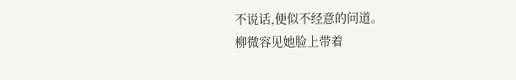不说话,便似不经意的问道。
柳微容见她脸上带着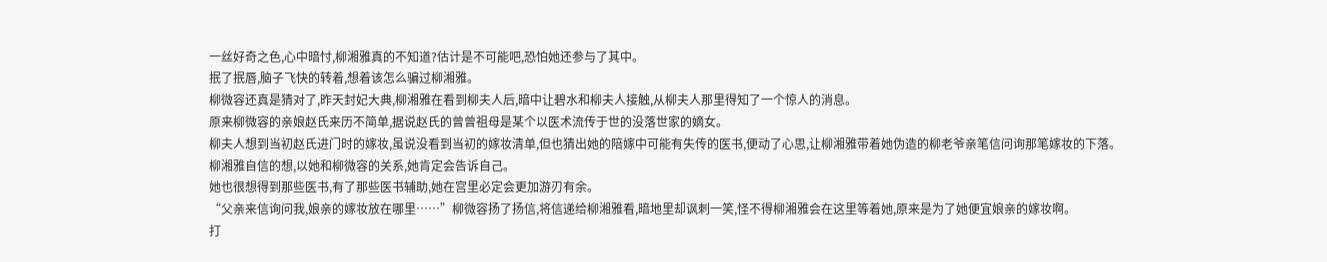一丝好奇之色,心中暗忖,柳湘雅真的不知道?估计是不可能吧,恐怕她还参与了其中。
抿了抿唇,脑子飞快的转着,想着该怎么骗过柳湘雅。
柳微容还真是猜对了,昨天封妃大典,柳湘雅在看到柳夫人后,暗中让碧水和柳夫人接触,从柳夫人那里得知了一个惊人的消息。
原来柳微容的亲娘赵氏来历不简单,据说赵氏的曾曾祖母是某个以医术流传于世的没落世家的嫡女。
柳夫人想到当初赵氏进门时的嫁妆,虽说没看到当初的嫁妆清单,但也猜出她的陪嫁中可能有失传的医书,便动了心思,让柳湘雅带着她伪造的柳老爷亲笔信问询那笔嫁妆的下落。
柳湘雅自信的想,以她和柳微容的关系,她肯定会告诉自己。
她也很想得到那些医书,有了那些医书辅助,她在宫里必定会更加游刃有余。
“父亲来信询问我,娘亲的嫁妆放在哪里……”柳微容扬了扬信,将信递给柳湘雅看,暗地里却讽刺一笑,怪不得柳湘雅会在这里等着她,原来是为了她便宜娘亲的嫁妆啊。
打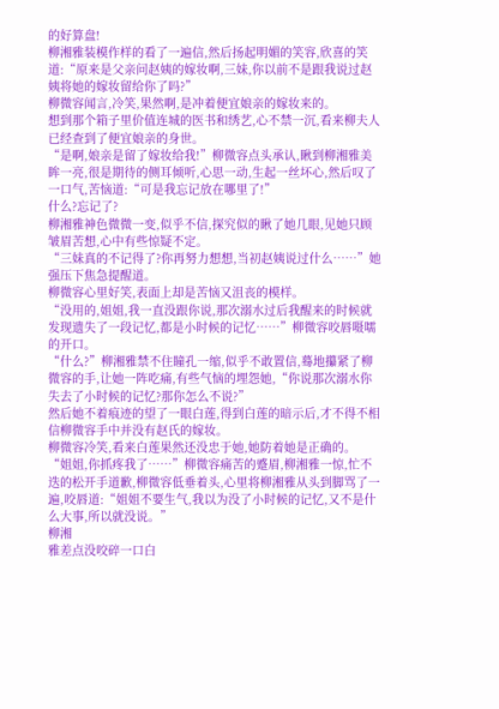的好算盘!
柳湘雅装模作样的看了一遍信,然后扬起明媚的笑容,欣喜的笑道:“原来是父亲问赵姨的嫁妆啊,三妹,你以前不是跟我说过赵姨将她的嫁妆留给你了吗?”
柳微容闻言,冷笑,果然啊,是冲着便宜娘亲的嫁妆来的。
想到那个箱子里价值连城的医书和绣艺,心不禁一沉,看来柳夫人已经查到了便宜娘亲的身世。
“是啊,娘亲是留了嫁妆给我!”柳微容点头承认,瞅到柳湘雅美眸一亮,很是期待的侧耳倾听,心思一动,生起一丝坏心,然后叹了一口气,苦恼道:“可是我忘记放在哪里了!”
什么?忘记了?
柳湘雅神色微微一变,似乎不信,探究似的瞅了她几眼,见她只顾皱眉苦想,心中有些惊疑不定。
“三妹真的不记得了?你再努力想想,当初赵姨说过什么……”她强压下焦急提醒道。
柳微容心里好笑,表面上却是苦恼又沮丧的模样。
“没用的,姐姐,我一直没跟你说,那次溺水过后我醒来的时候就发现遗失了一段记忆,都是小时候的记忆……”柳微容咬唇嗫嚅的开口。
“什么?”柳湘雅禁不住瞳孔一缩,似乎不敢置信,蓦地攥紧了柳微容的手,让她一阵吃痛,有些气恼的埋怨她,“你说那次溺水你失去了小时候的记忆?那你怎么不说?”
然后她不着痕迹的望了一眼白莲,得到白莲的暗示后,才不得不相信柳微容手中并没有赵氏的嫁妆。
柳微容冷笑,看来白莲果然还没忠于她,她防着她是正确的。
“姐姐,你抓疼我了……”柳微容痛苦的蹙眉,柳湘雅一惊,忙不迭的松开手道歉,柳微容低垂着头,心里将柳湘雅从头到脚骂了一遍,咬唇道:“姐姐不要生气,我以为没了小时候的记忆,又不是什么大事,所以就没说。”
柳湘
雅差点没咬碎一口白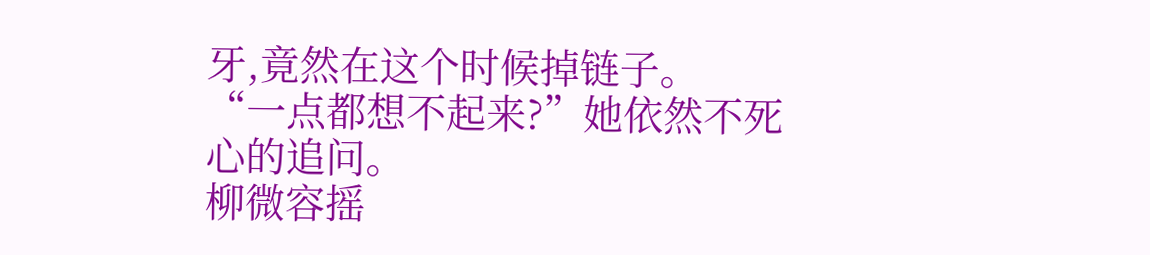牙,竟然在这个时候掉链子。
“一点都想不起来?”她依然不死心的追问。
柳微容摇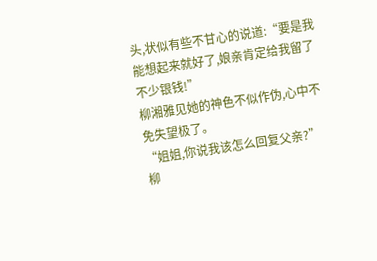头,状似有些不甘心的说道:“要是我能想起来就好了,娘亲肯定给我留了不少银钱!”
柳湘雅见她的神色不似作伪,心中不免失望极了。
“姐姐,你说我该怎么回复父亲?”柳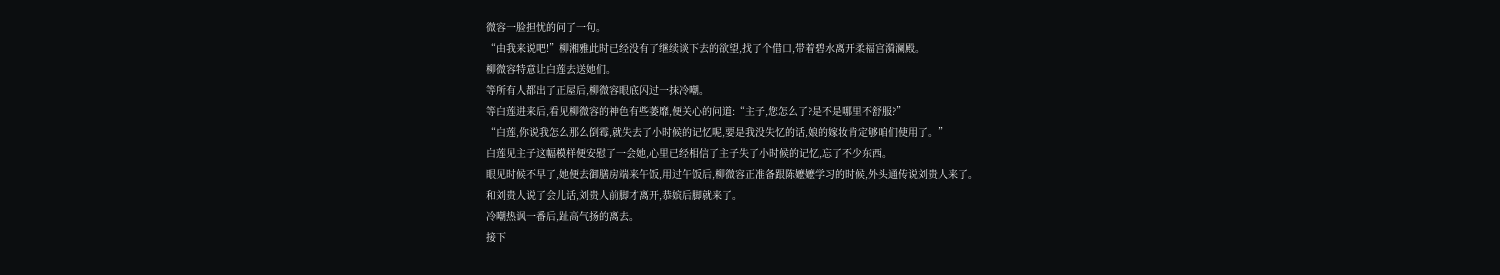微容一脸担忧的问了一句。
“由我来说吧!”柳湘雅此时已经没有了继续谈下去的欲望,找了个借口,带着碧水离开柔福宫漪澜殿。
柳微容特意让白莲去送她们。
等所有人都出了正屋后,柳微容眼底闪过一抹冷嘲。
等白莲进来后,看见柳微容的神色有些萎靡,便关心的问道:“主子,您怎么了?是不是哪里不舒服?”
“白莲,你说我怎么那么倒霉,就失去了小时候的记忆呢,要是我没失忆的话,娘的嫁妆肯定够咱们使用了。”
白莲见主子这幅模样便安慰了一会她,心里已经相信了主子失了小时候的记忆,忘了不少东西。
眼见时候不早了,她便去御膳房端来午饭,用过午饭后,柳微容正准备跟陈嬷嬷学习的时候,外头通传说刘贵人来了。
和刘贵人说了会儿话,刘贵人前脚才离开,恭嫔后脚就来了。
冷嘲热讽一番后,趾高气扬的离去。
接下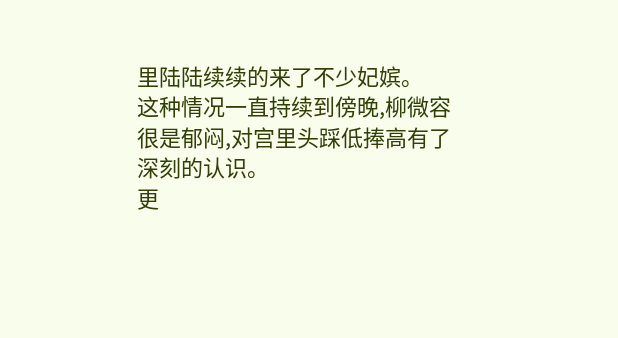里陆陆续续的来了不少妃嫔。
这种情况一直持续到傍晚,柳微容很是郁闷,对宫里头踩低捧高有了深刻的认识。
更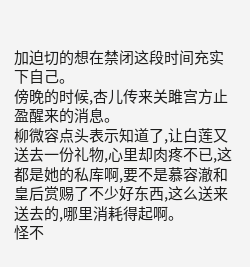加迫切的想在禁闭这段时间充实下自己。
傍晚的时候,杏儿传来关雎宫方止盈醒来的消息。
柳微容点头表示知道了,让白莲又送去一份礼物,心里却肉疼不已,这都是她的私库啊,要不是慕容澈和皇后赏赐了不少好东西,这么送来送去的,哪里消耗得起啊。
怪不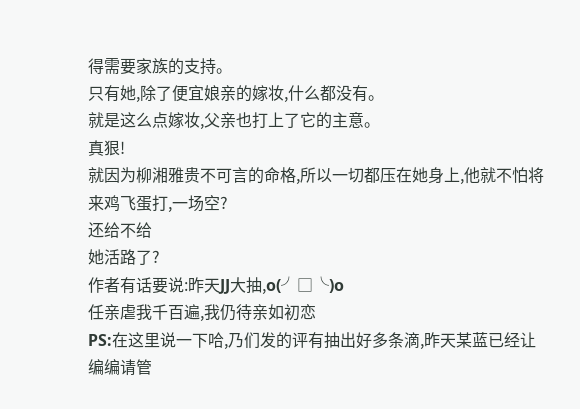得需要家族的支持。
只有她,除了便宜娘亲的嫁妆,什么都没有。
就是这么点嫁妆,父亲也打上了它的主意。
真狠!
就因为柳湘雅贵不可言的命格,所以一切都压在她身上,他就不怕将来鸡飞蛋打,一场空?
还给不给
她活路了?
作者有话要说:昨天JJ大抽,o(╯□╰)o
任亲虐我千百遍,我仍待亲如初恋
PS:在这里说一下哈,乃们发的评有抽出好多条滴,昨天某蓝已经让编编请管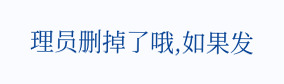理员删掉了哦,如果发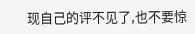现自己的评不见了,也不要惊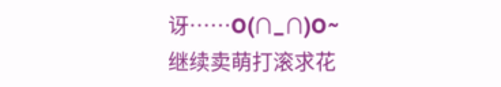讶……O(∩_∩)O~
继续卖萌打滚求花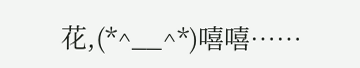花,(*^__^*)嘻嘻……